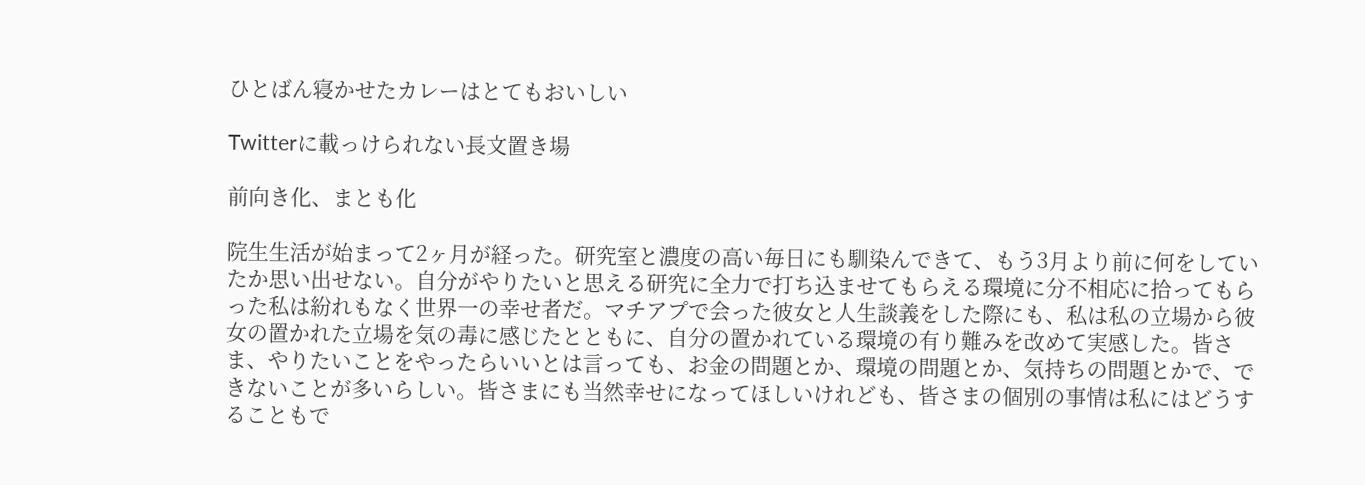ひとばん寝かせたカレーはとてもおいしい

Twitterに載っけられない長文置き場

前向き化、まとも化

院生生活が始まって2ヶ月が経った。研究室と濃度の高い毎日にも馴染んできて、もう3月より前に何をしていたか思い出せない。自分がやりたいと思える研究に全力で打ち込ませてもらえる環境に分不相応に拾ってもらった私は紛れもなく世界一の幸せ者だ。マチアプで会った彼女と人生談義をした際にも、私は私の立場から彼女の置かれた立場を気の毒に感じたとともに、自分の置かれている環境の有り難みを改めて実感した。皆さま、やりたいことをやったらいいとは言っても、お金の問題とか、環境の問題とか、気持ちの問題とかで、できないことが多いらしい。皆さまにも当然幸せになってほしいけれども、皆さまの個別の事情は私にはどうすることもで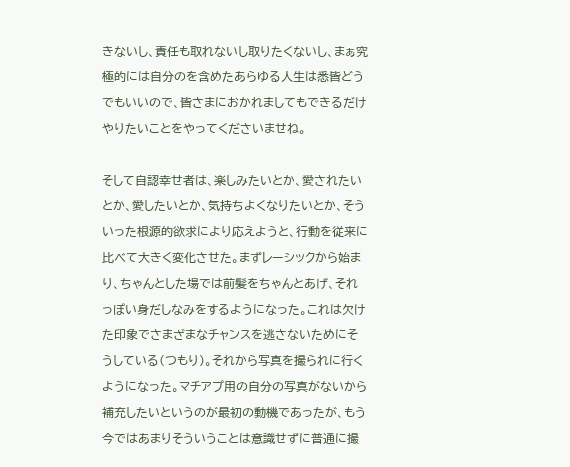きないし、責任も取れないし取りたくないし、まぁ究極的には自分のを含めたあらゆる人生は悉皆どうでもいいので、皆さまにおかれましてもできるだけやりたいことをやってくださいませね。

そして自認幸せ者は、楽しみたいとか、愛されたいとか、愛したいとか、気持ちよくなりたいとか、そういった根源的欲求により応えようと、行動を従来に比べて大きく変化させた。まずレーシックから始まり、ちゃんとした場では前髪をちゃんとあげ、それっぽい身だしなみをするようになった。これは欠けた印象でさまざまなチャンスを逃さないためにそうしている(つもり)。それから写真を撮られに行くようになった。マチアプ用の自分の写真がないから補充したいというのが最初の動機であったが、もう今ではあまりそういうことは意識せずに普通に撮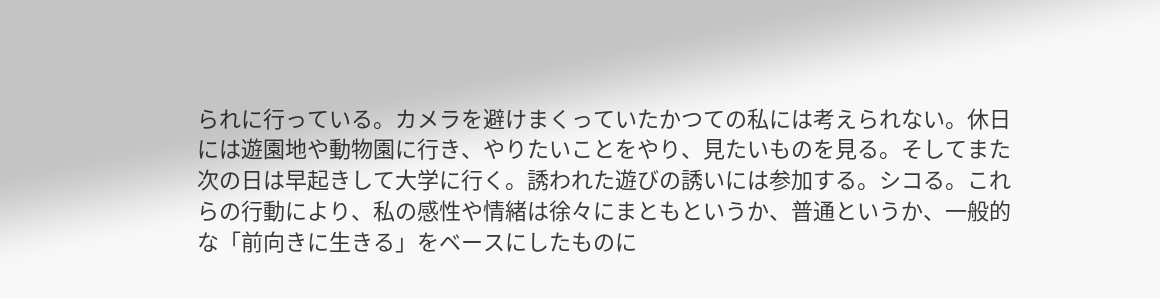られに行っている。カメラを避けまくっていたかつての私には考えられない。休日には遊園地や動物園に行き、やりたいことをやり、見たいものを見る。そしてまた次の日は早起きして大学に行く。誘われた遊びの誘いには参加する。シコる。これらの行動により、私の感性や情緒は徐々にまともというか、普通というか、一般的な「前向きに生きる」をベースにしたものに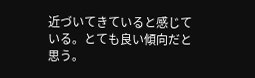近づいてきていると感じている。とても良い傾向だと思う。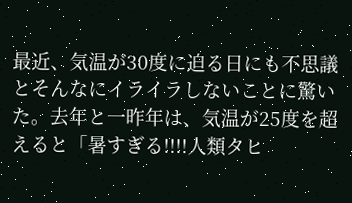最近、気温が30度に迫る日にも不思議とそんなにイライラしないことに驚いた。去年と一昨年は、気温が25度を超えると「暑すぎる!!!!人類タヒ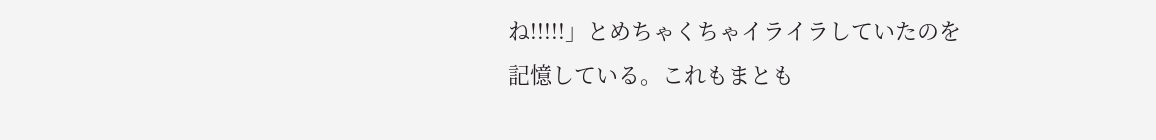ね!!!!!」とめちゃくちゃイライラしていたのを記憶している。これもまとも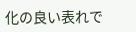化の良い表れで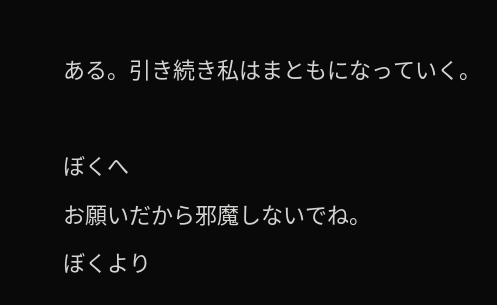ある。引き続き私はまともになっていく。



ぼくへ

お願いだから邪魔しないでね。

ぼくより